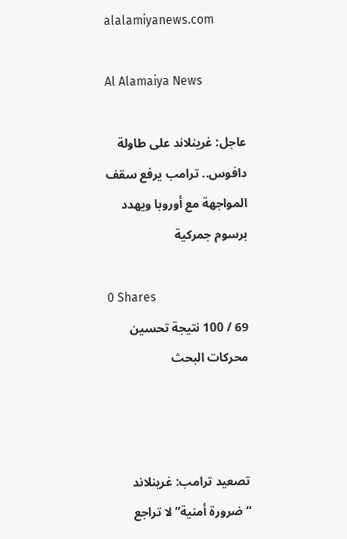alalamiyanews.com

Al Alamaiya News

عاجل: غرينلاند على طاولة دافوس.. ترامب يرفع سقف المواجهة مع أوروبا ويهدد برسوم جمركية

0 Shares
69 / 100 نتيجة تحسين محركات البحث



تصعيد ترامب: غرينلاند “ضرورة أمنية” لا تراجع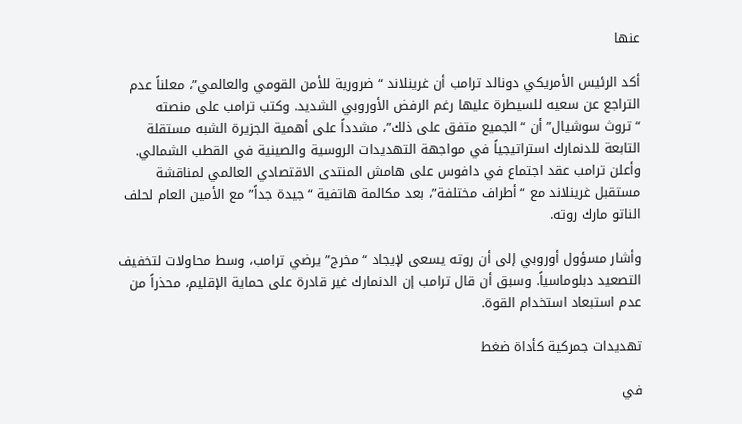عنها

أكد الرئيس الأمريكي دونالد ترامب أن غرينلاند “ضرورية للأمن القومي والعالمي”، معلناً عدم التراجع عن سعيه للسيطرة عليها رغم الرفض الأوروبي الشديد. وكتب ترامب على منصته “تروث سوشيال” أن “الجميع متفق على ذلك”، مشدداً على أهمية الجزيرة الشبه مستقلة التابعة للدنمارك استراتيجياً في مواجهة التهديدات الروسية والصينية في القطب الشمالي. وأعلن ترامب عقد اجتماع في دافوس على هامش المنتدى الاقتصادي العالمي لمناقشة مستقبل غرينلاند مع “أطراف مختلفة”، بعد مكالمة هاتفية “جيدة جداً” مع الأمين العام لحلف الناتو مارك روته.

وأشار مسؤول أوروبي إلى أن روته يسعى لإيجاد “مخرج” يرضي ترامب، وسط محاولات لتخفيف التصعيد دبلوماسياً. وسبق أن قال ترامب إن الدنمارك غير قادرة على حماية الإقليم، محذراً من عدم استبعاد استخدام القوة.

تهديدات جمركية كأداة ضغط

في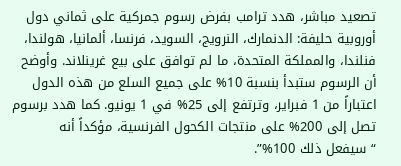تصعيد مباشر، هدد ترامب بفرض رسوم جمركية على ثماني دول أوروبية حليفة: الدنمارك، النرويج، السويد، فرنسا، ألمانيا، هولندا، فنلندا، والمملكة المتحدة، ما لم توافق على بيع غرينلاند. وأوضح أن الرسوم ستبدأ بنسبة 10% على جميع السلع من هذه الدول اعتباراً من 1 فبراير، وترتفع إلى 25% في 1 يونيو. كما هدد برسوم تصل إلى 200% على منتجات الكحول الفرنسية، مؤكداً أنه “سيفعل ذلك 100%”.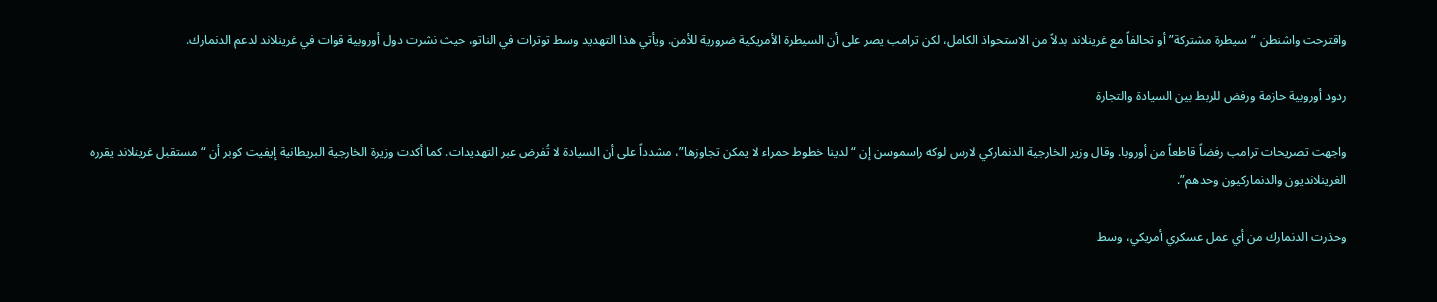واقترحت واشنطن “سيطرة مشتركة” أو تحالفاً مع غرينلاند بدلاً من الاستحواذ الكامل، لكن ترامب يصر على أن السيطرة الأمريكية ضرورية للأمن. ويأتي هذا التهديد وسط توترات في الناتو، حيث نشرت دول أوروبية قوات في غرينلاند لدعم الدنمارك.

ردود أوروبية حازمة ورفض للربط بين السيادة والتجارة

واجهت تصريحات ترامب رفضاً قاطعاً من أوروبا. وقال وزير الخارجية الدنماركي لارس لوكه راسموسن إن “لدينا خطوط حمراء لا يمكن تجاوزها”، مشدداً على أن السيادة لا تُفرض عبر التهديدات. كما أكدت وزيرة الخارجية البريطانية إيفيت كوبر أن “مستقبل غرينلاند يقرره الغرينلانديون والدنماركيون وحدهم”.

وحذرت الدنمارك من أي عمل عسكري أمريكي، وسط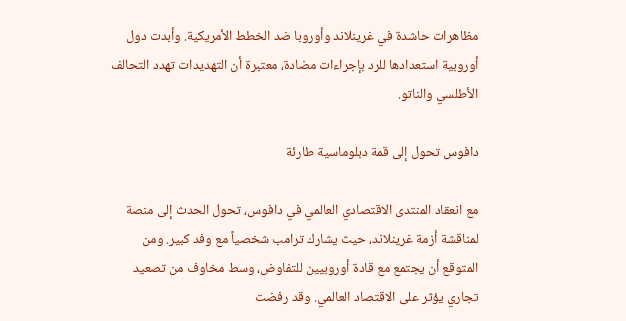مظاهرات حاشدة في غرينلاند وأوروبا ضد الخطط الأمريكية. وأبدت دول أوروبية استعدادها للرد بإجراءات مضادة، معتبرة أن التهديدات تهدد التحالف الأطلسي والناتو.

دافوس تحول إلى قمة دبلوماسية طارئة

مع انعقاد المنتدى الاقتصادي العالمي في دافوس، تحول الحدث إلى منصة لمناقشة أزمة غرينلاند، حيث يشارك ترامب شخصياً مع وفد كبير. ومن المتوقع أن يجتمع مع قادة أوروبيين للتفاوض، وسط مخاوف من تصعيد تجاري يؤثر على الاقتصاد العالمي. وقد رفضت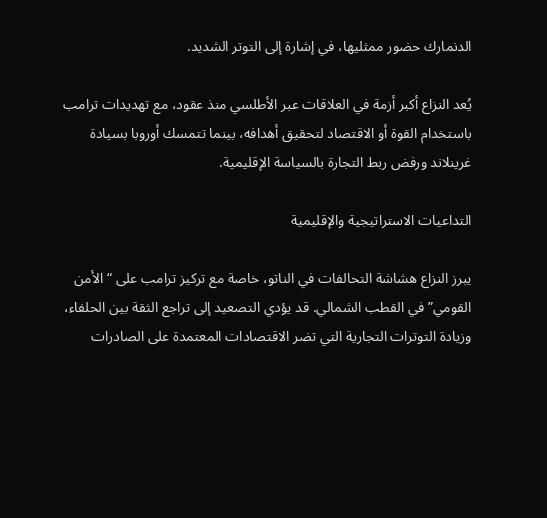الدنمارك حضور ممثليها، في إشارة إلى التوتر الشديد.

يُعد النزاع أكبر أزمة في العلاقات عبر الأطلسي منذ عقود، مع تهديدات ترامب باستخدام القوة أو الاقتصاد لتحقيق أهدافه، بينما تتمسك أوروبا بسيادة غرينلاند ورفض ربط التجارة بالسياسة الإقليمية.

التداعيات الاستراتيجية والإقليمية

يبرز النزاع هشاشة التحالفات في الناتو، خاصة مع تركيز ترامب على “الأمن القومي” في القطب الشمالي. قد يؤدي التصعيد إلى تراجع الثقة بين الحلفاء، وزيادة التوترات التجارية التي تضر الاقتصادات المعتمدة على الصادرات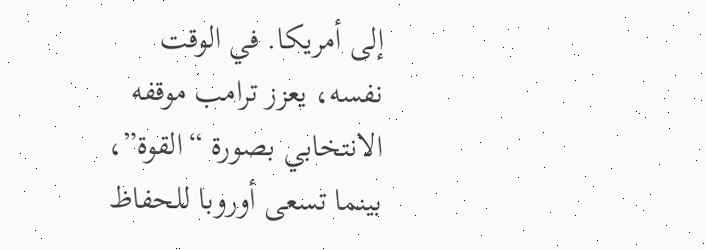إلى أمريكا. في الوقت نفسه، يعزز ترامب موقفه الانتخابي بصورة “القوة”، بينما تسعى أوروبا للحفاظ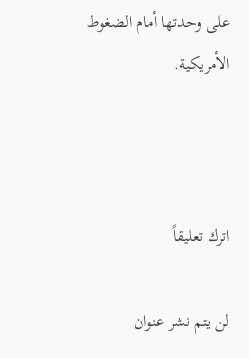على وحدتها أمام الضغوط الأمريكية.



اترك تعليقاً

لن يتم نشر عنوان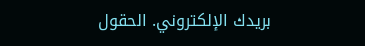بريدك الإلكتروني. الحقول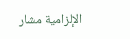الإلزامية مشار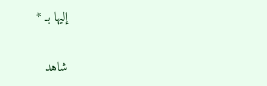إليها بـ *

شاهد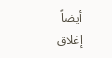أيضاً
إغلاق